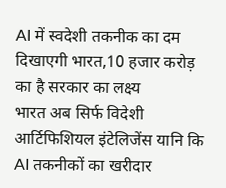AI में स्वदेशी तकनीक का दम दिखाएगी भारत,10 हजार करोड़ का है सरकार का लक्ष्य
भारत अब सिर्फ विदेशी आर्टिफिशियल इंटेलिजेंस यानि कि AI तकनीकों का खरीदार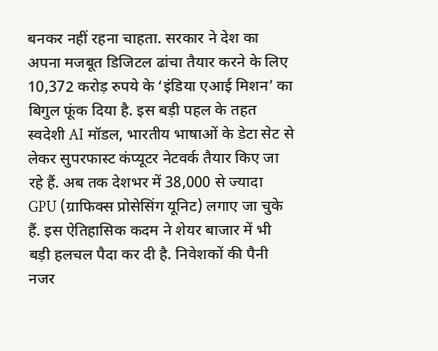बनकर नहीं रहना चाहता. सरकार ने देश का अपना मजबूत डिजिटल ढांचा तैयार करने के लिए 10,372 करोड़ रुपये के ‘इंडिया एआई मिशन’ का बिगुल फूंक दिया है. इस बड़ी पहल के तहत स्वदेशी AI मॉडल, भारतीय भाषाओं के डेटा सेट से लेकर सुपरफास्ट कंप्यूटर नेटवर्क तैयार किए जा रहे हैं. अब तक देशभर में 38,000 से ज्यादा GPU (ग्राफिक्स प्रोसेसिंग यूनिट) लगाए जा चुके हैं. इस ऐतिहासिक कदम ने शेयर बाजार में भी बड़ी हलचल पैदा कर दी है. निवेशकों की पैनी नजर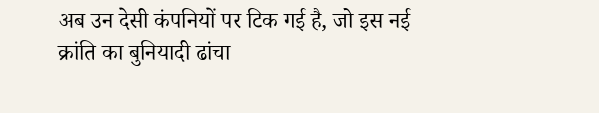अब उन देसी कंपनियों पर टिक गई है, जो इस नई क्रांति का बुनियादी ढांचा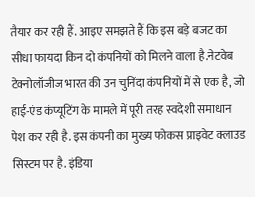तैयार कर रही हैं. आइए समझते हैं कि इस बड़े बजट का सीधा फायदा किन दो कंपनियों को मिलने वाला है.नेटवेब टेक्नोलॉजीज भारत की उन चुनिंदा कंपनियों में से एक है, जो हाई-एंड कंप्यूटिंग के मामले में पूरी तरह स्वदेशी समाधान पेश कर रही है. इस कंपनी का मुख्य फोकस प्राइवेट क्लाउड सिस्टम पर है. इंडिया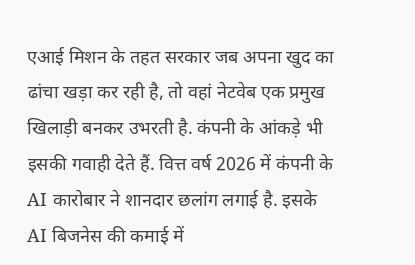एआई मिशन के तहत सरकार जब अपना खुद का ढांचा खड़ा कर रही है, तो वहां नेटवेब एक प्रमुख खिलाड़ी बनकर उभरती है. कंपनी के आंकड़े भी इसकी गवाही देते हैं. वित्त वर्ष 2026 में कंपनी के AI कारोबार ने शानदार छलांग लगाई है. इसके AI बिजनेस की कमाई में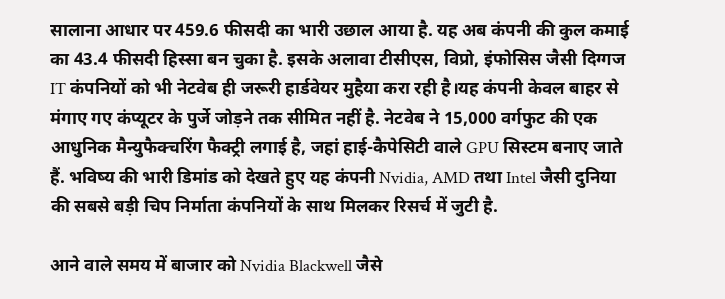सालाना आधार पर 459.6 फीसदी का भारी उछाल आया है. यह अब कंपनी की कुल कमाई का 43.4 फीसदी हिस्सा बन चुका है. इसके अलावा टीसीएस, विप्रो, इंफोसिस जैसी दिग्गज IT कंपनियों को भी नेटवेब ही जरूरी हार्डवेयर मुहैया करा रही है।यह कंपनी केवल बाहर से मंगाए गए कंप्यूटर के पुर्जे जोड़ने तक सीमित नहीं है. नेटवेब ने 15,000 वर्गफुट की एक आधुनिक मैन्युफैक्चरिंग फैक्ट्री लगाई है, जहां हाई-कैपेसिटी वाले GPU सिस्टम बनाए जाते हैं. भविष्य की भारी डिमांड को देखते हुए यह कंपनी Nvidia, AMD तथा Intel जैसी दुनिया की सबसे बड़ी चिप निर्माता कंपनियों के साथ मिलकर रिसर्च में जुटी है.

आने वाले समय में बाजार को Nvidia Blackwell जैसे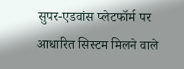सुपर-एडवांस प्लेटफॉर्म पर आधारित सिस्टम मिलने वाले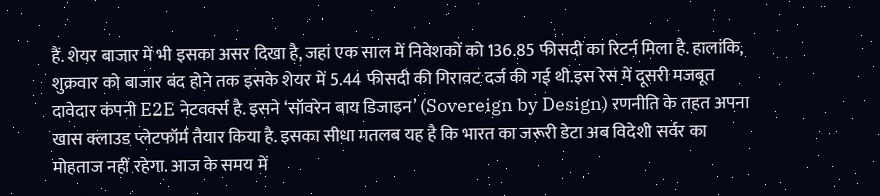हैं. शेयर बाजार में भी इसका असर दिखा है, जहां एक साल में निवेशकों को 136.85 फीसदी का रिटर्न मिला है. हालांकि, शुक्रवार को बाजार बंद होने तक इसके शेयर में 5.44 फीसदी की गिरावट दर्ज की गई थी.इस रेस में दूसरी मजबूत दावेदार कंपनी E2E नेटवर्क्स है. इसने ‘सॉवरेन बाय डिजाइन’ (Sovereign by Design) रणनीति के तहत अपना खास क्लाउड प्लेटफॉर्म तैयार किया है. इसका सीधा मतलब यह है कि भारत का जरूरी डेटा अब विदेशी सर्वर का मोहताज नहीं रहेगा. आज के समय में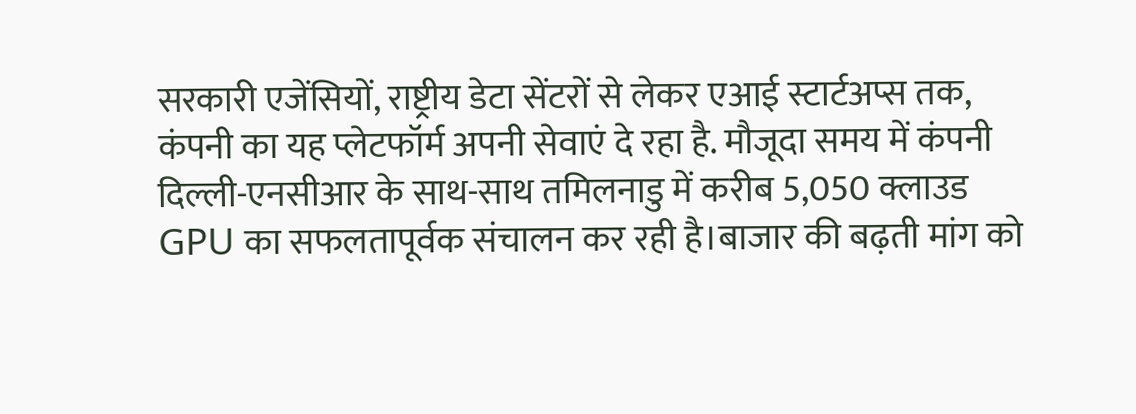सरकारी एजेंसियों, राष्ट्रीय डेटा सेंटरों से लेकर एआई स्टार्टअप्स तक, कंपनी का यह प्लेटफॉर्म अपनी सेवाएं दे रहा है. मौजूदा समय में कंपनी दिल्ली-एनसीआर के साथ-साथ तमिलनाडु में करीब 5,050 क्लाउड GPU का सफलतापूर्वक संचालन कर रही है।बाजार की बढ़ती मांग को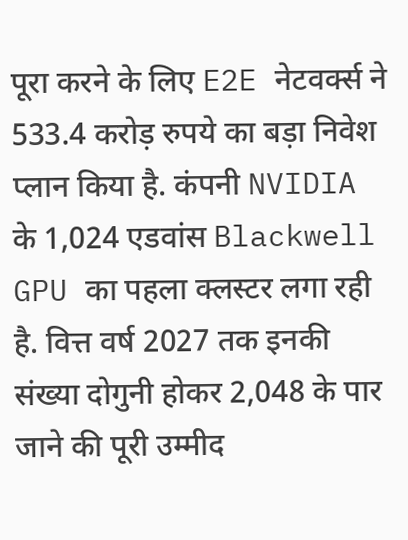पूरा करने के लिए E2E नेटवर्क्स ने 533.4 करोड़ रुपये का बड़ा निवेश प्लान किया है. कंपनी NVIDIA के 1,024 एडवांस Blackwell GPU का पहला क्लस्टर लगा रही है. वित्त वर्ष 2027 तक इनकी संख्या दोगुनी होकर 2,048 के पार जाने की पूरी उम्मीद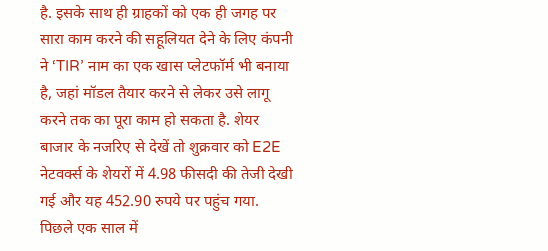है. इसके साथ ही ग्राहकों को एक ही जगह पर सारा काम करने की सहूलियत देने के लिए कंपनी ने ‘TIR’ नाम का एक खास प्लेटफॉर्म भी बनाया है, जहां मॉडल तैयार करने से लेकर उसे लागू करने तक का पूरा काम हो सकता है. शेयर बाजार के नजरिए से देखें तो शुक्रवार को E2E नेटवर्क्स के शेयरों में 4.98 फीसदी की तेजी देखी गई और यह 452.90 रुपये पर पहुंच गया. पिछले एक साल में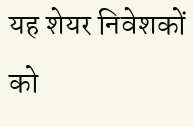यह शेयर निवेशकों को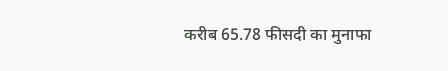करीब 65.78 फीसदी का मुनाफा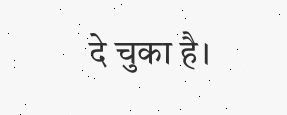दे चुका है।